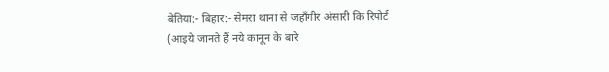बेतिया:- बिहार:- सेमरा थाना से जहाँगीर अंसारी कि रिपोर्ट
(आइये जानते हैं नये कानून के बारे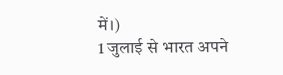में।)
1 जुलाई से भारत अपने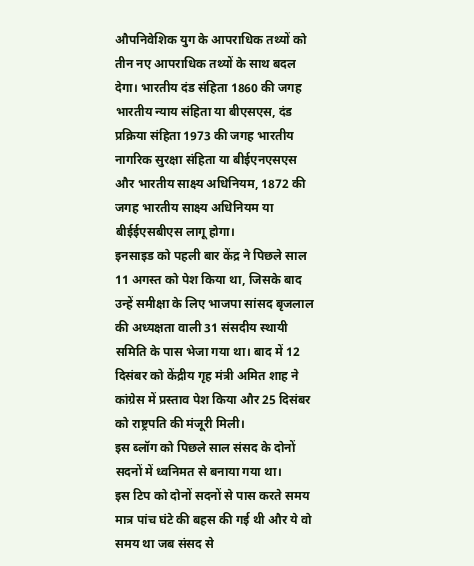औपनिवेशिक युग के आपराधिक तथ्यों को तीन नए आपराधिक तथ्यों के साथ बदल देगा। भारतीय दंड संहिता 1860 की जगह भारतीय न्याय संहिता या बीएसएस, दंड प्रक्रिया संहिता 1973 की जगह भारतीय नागरिक सुरक्षा संहिता या बीईएनएसएस और भारतीय साक्ष्य अधिनियम, 1872 की जगह भारतीय साक्ष्य अधिनियम या बीईईएसबीएस लागू होगा।
इनसाइड को पहली बार केंद्र ने पिछले साल 11 अगस्त को पेश किया था, जिसके बाद उन्हें समीक्षा के लिए भाजपा सांसद बृजलाल की अध्यक्षता वाली 31 संसदीय स्थायी समिति के पास भेजा गया था। बाद में 12 दिसंबर को केंद्रीय गृह मंत्री अमित शाह ने कांग्रेस में प्रस्ताव पेश किया और 25 दिसंबर को राष्ट्रपति की मंजूरी मिली।
इस ब्लॉग को पिछले साल संसद के दोनों सदनों में ध्वनिमत से बनाया गया था।
इस टिप को दोनों सदनों से पास करते समय मात्र पांच घंटे की बहस की गई थी और ये वो समय था जब संसद से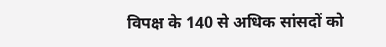विपक्ष के 140 से अधिक सांसदों को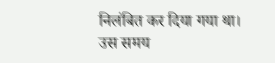निलंबित कर दिया गया था।
उस समय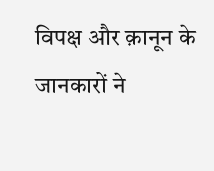विपक्ष और क़ानून के जानकारों ने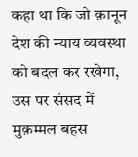कहा था कि जो क़ानून देश की न्याय व्यवस्था को बदल कर रखेगा, उस पर संसद में मुक़म्मल बहस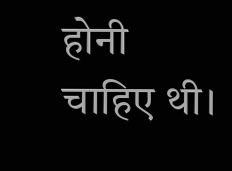होनी चाहिए थी।